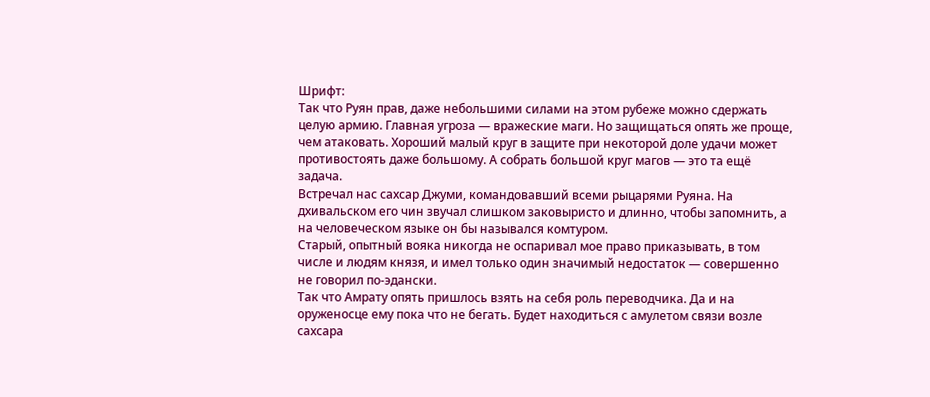Шрифт:
Так что Руян прав, даже небольшими силами на этом рубеже можно сдержать целую армию. Главная угроза — вражеские маги. Но защищаться опять же проще, чем атаковать. Хороший малый круг в защите при некоторой доле удачи может противостоять даже большому. А собрать большой круг магов — это та ещё задача.
Встречал нас сахсар Джуми, командовавший всеми рыцарями Руяна. На дхивальском его чин звучал слишком заковыристо и длинно, чтобы запомнить, а на человеческом языке он бы назывался комтуром.
Старый, опытный вояка никогда не оспаривал мое право приказывать, в том числе и людям князя, и имел только один значимый недостаток — совершенно не говорил по-эдански.
Так что Амрату опять пришлось взять на себя роль переводчика. Да и на оруженосце ему пока что не бегать. Будет находиться с амулетом связи возле сахсара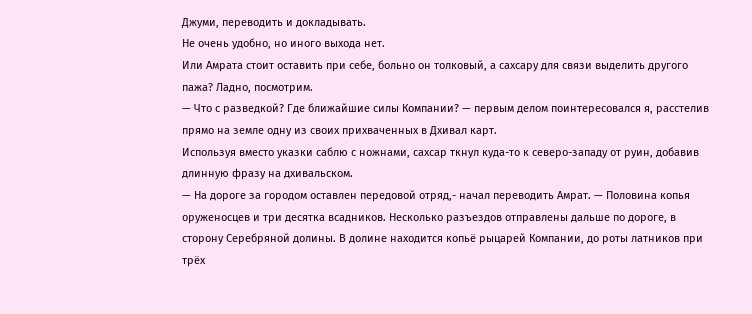Джуми, переводить и докладывать.
Не очень удобно, но иного выхода нет.
Или Амрата стоит оставить при себе, больно он толковый, а сахсару для связи выделить другого пажа? Ладно, посмотрим.
— Что с разведкой? Где ближайшие силы Компании? — первым делом поинтересовался я, расстелив прямо на земле одну из своих прихваченных в Дхивал карт.
Используя вместо указки саблю с ножнами, сахсар ткнул куда-то к северо-западу от руин, добавив длинную фразу на дхивальском.
— На дороге за городом оставлен передовой отряд,- начал переводить Амрат. — Половина копья оруженосцев и три десятка всадников. Несколько разъездов отправлены дальше по дороге, в сторону Серебряной долины. В долине находится копьё рыцарей Компании, до роты латников при трёх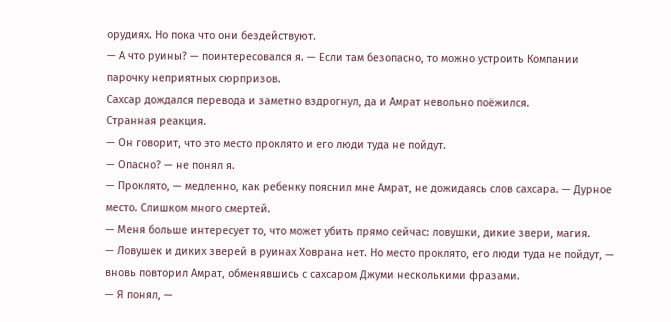орудиях. Но пока что они бездействуют.
— А что руины? — поинтересовался я. — Если там безопасно, то можно устроить Компании парочку неприятных сюрпризов.
Сахсар дождался перевода и заметно вздрогнул, да и Амрат невольно поёжился.
Странная реакция.
— Он говорит, что это место проклято и его люди туда не пойдут.
— Опасно? — не понял я.
— Проклято, — медленно, как ребенку пояснил мне Амрат, не дожидаясь слов сахсара. — Дурное место. Слишком много смертей.
— Меня больше интересует то, что может убить прямо сейчас: ловушки, дикие звери, магия.
— Ловушек и диких зверей в руинах Ховрана нет. Но место проклято, его люди туда не пойдут, — вновь повторил Амрат, обменявшись с сахсаром Джуми несколькими фразами.
— Я понял, —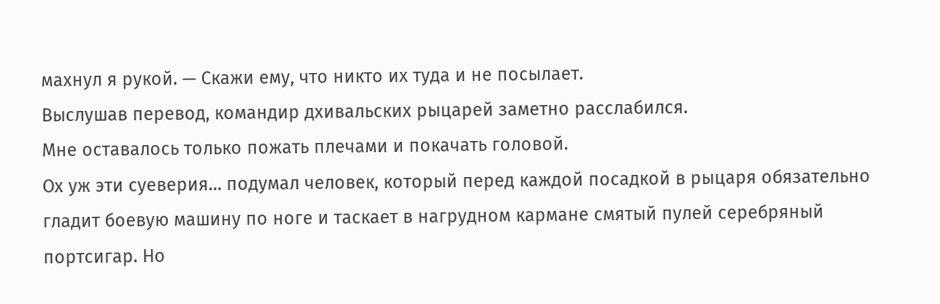махнул я рукой. — Скажи ему, что никто их туда и не посылает.
Выслушав перевод, командир дхивальских рыцарей заметно расслабился.
Мне оставалось только пожать плечами и покачать головой.
Ох уж эти суеверия… подумал человек, который перед каждой посадкой в рыцаря обязательно гладит боевую машину по ноге и таскает в нагрудном кармане смятый пулей серебряный портсигар. Но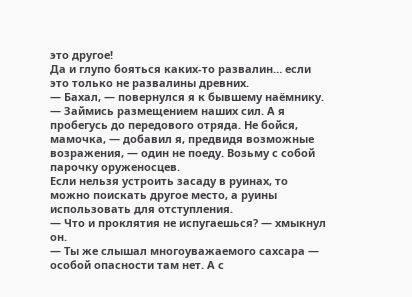это другое!
Да и глупо бояться каких-то развалин… если это только не развалины древних.
— Бахал, — повернулся я к бывшему наёмнику. — Займись размещением наших сил. А я пробегусь до передового отряда. Не бойся, мамочка, — добавил я, предвидя возможные возражения, — один не поеду. Возьму с собой парочку оруженосцев.
Если нельзя устроить засаду в руинах, то можно поискать другое место, а руины использовать для отступления.
— Что и проклятия не испугаешься? — хмыкнул он.
— Ты же слышал многоуважаемого сахсара — особой опасности там нет. А с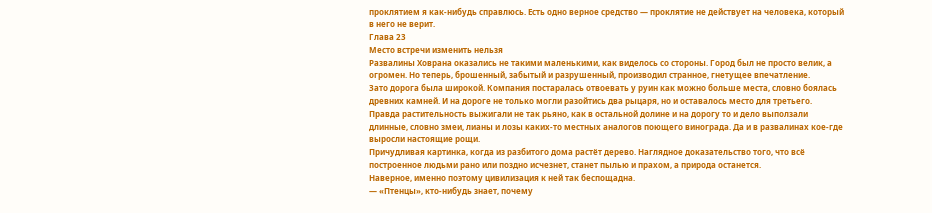проклятием я как-нибудь справлюсь. Есть одно верное средство — проклятие не действует на человека, который в него не верит.
Глава 23
Место встречи изменить нельзя
Развалины Ховрана оказались не такими маленькими, как виделось со стороны. Город был не просто велик, а огромен. Но теперь, брошенный, забытый и разрушенный, производил странное, гнетущее впечатление.
Зато дорога была широкой. Компания постаралась отвоевать у руин как можно больше места, словно боялась древних камней. И на дороге не только могли разойтись два рыцаря, но и оставалось место для третьего. Правда растительность выжигали не так рьяно, как в остальной долине и на дорогу то и дело выползали длинные, словно змеи, лианы и лозы каких-то местных аналогов поющего винограда. Да и в развалинах кое-где выросли настоящие рощи.
Причудливая картинка, когда из разбитого дома растёт дерево. Наглядное доказательство того, что всё построенное людьми рано или поздно исчезнет, станет пылью и прахом, а природа останется.
Наверное, именно поэтому цивилизация к ней так беспощадна.
— «Птенцы», кто-нибудь знает, почему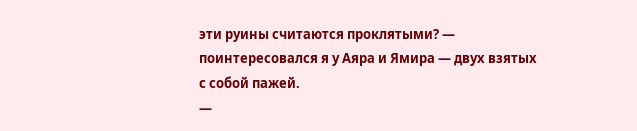эти руины считаются проклятыми? — поинтересовался я у Аяра и Ямира — двух взятых с собой пажей.
—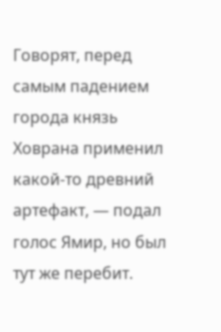Говорят, перед самым падением города князь Ховрана применил какой-то древний артефакт, — подал голос Ямир, но был тут же перебит.